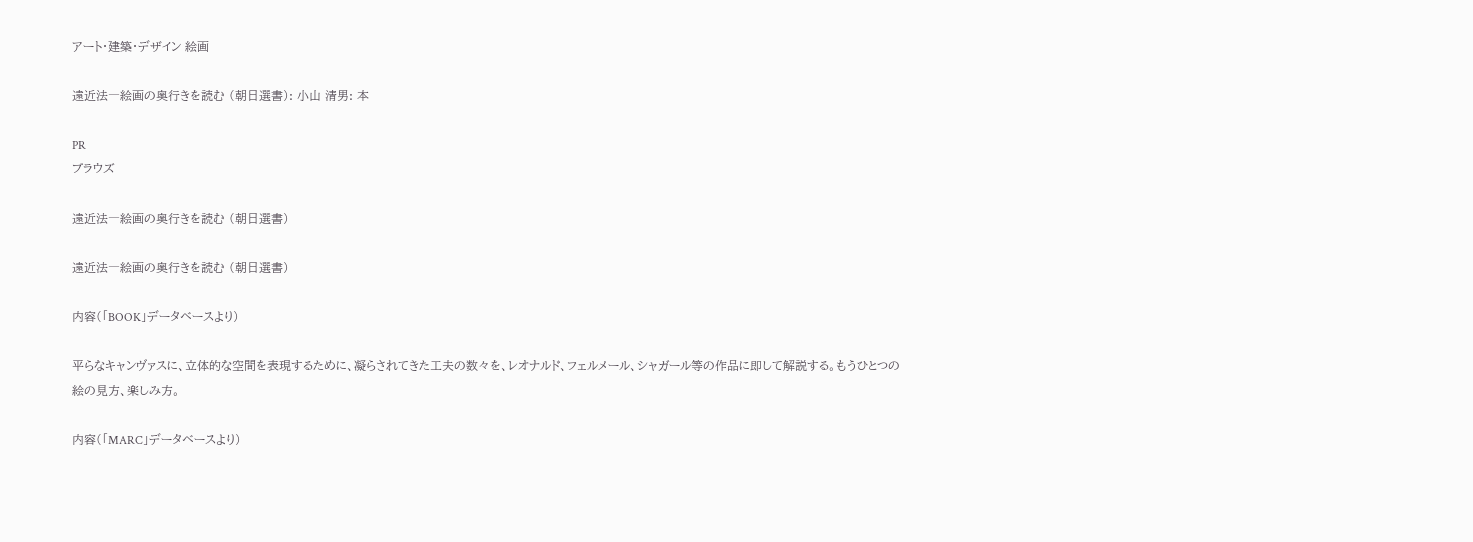アート・建築・デザイン 絵画

遠近法―絵画の奥行きを読む (朝日選書): 小山 清男: 本

PR
ブラウズ

遠近法―絵画の奥行きを読む (朝日選書)

遠近法―絵画の奥行きを読む (朝日選書)

内容(「BOOK」データベースより)

平らなキャンヴァスに、立体的な空間を表現するために、凝らされてきた工夫の数々を、レオナルド、フェルメール、シャガール等の作品に即して解説する。もうひとつの絵の見方、楽しみ方。

内容(「MARC」データベースより)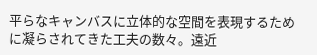平らなキャンバスに立体的な空間を表現するために凝らされてきた工夫の数々。遠近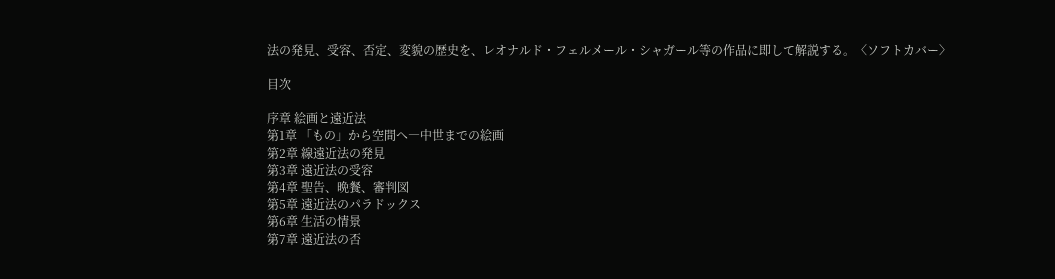法の発見、受容、否定、変貌の歴史を、レオナルド・フェルメール・シャガール等の作品に即して解説する。〈ソフトカバー〉

目次

序章 絵画と遠近法
第1章 「もの」から空間へ―中世までの絵画
第2章 線遠近法の発見
第3章 遠近法の受容
第4章 聖告、晩餐、審判図
第5章 遠近法のパラドックス
第6章 生活の情景
第7章 遠近法の否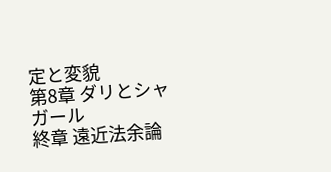定と変貌
第8章 ダリとシャガール
終章 遠近法余論